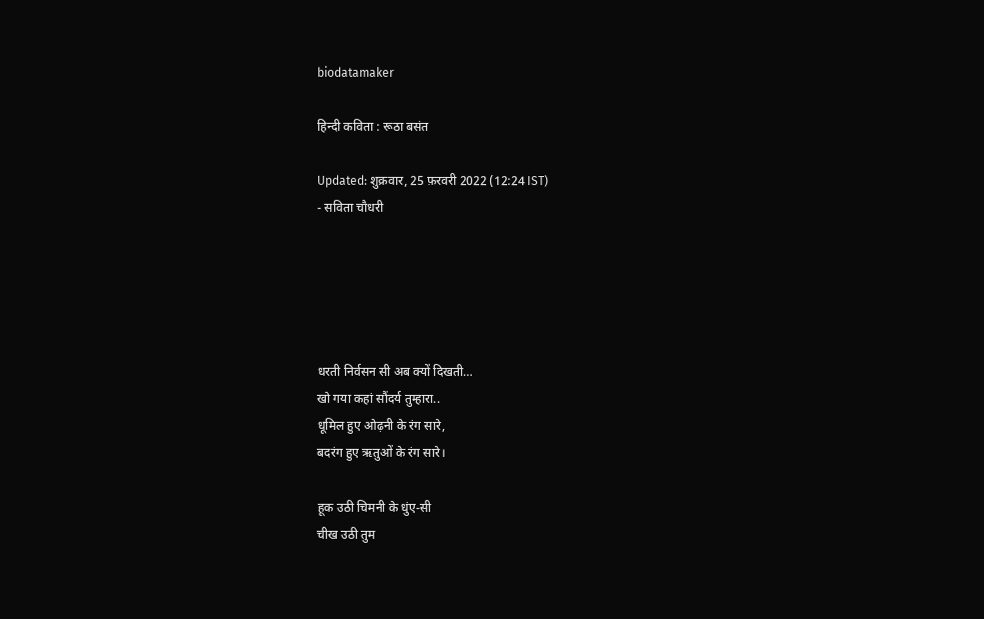biodatamaker

हिन्दी कविता : रूठा बसंत

Updated: शुक्रवार, 25 फ़रवरी 2022 (12:24 IST)
- सविता चौधरी





धरती निर्वसन सी अब क्यों दिखती…
खो गया कहां सौंदर्य तुम्हारा..
धूमिल हुए ओढ़नी के रंग सारे,
बदरंग हुए ऋतुओं के रंग सारे।

हूक उठी चिमनी के धुंए-सी
चीख उठी तुम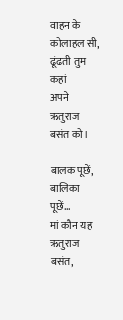वाहन के कोलाहल सी,
ढूंढती तुम कहां
अपने ऋतुराज बसंत को।

बालक पूछें, बालिका पूछें...
मां कौन यह ऋतुराज बसंत,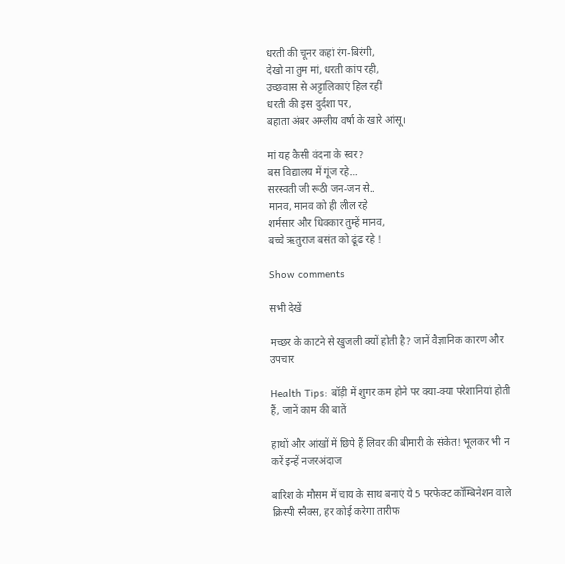धरती की चूनर कहां रंग-बिरंगी,
देखो ना तुम मां, धरती कांप रही,
उच्छवास से अट्टालिकाएं हिल रहीं
धरती की इस दुर्दशा पर,
बहाता अंबर अम्लीय वर्षा के खारे आंसू।

मां यह कैसी वंदना के स्वर?
बस विद्यालय में गूंज रहे…
सरस्वती जी रूठी जन-जन से..
मानव, मानव को ही लील रहे
शर्मसार और धिक्कार तुम्हें मानव,
बच्चे ऋतुराज बसंत को ढूंढ रहे !

Show comments

सभी देखें

मच्छर के काटने से खुजली क्यों होती है? जानें वैज्ञानिक कारण और उपचार

Health Tips: बॉड़ी में शुगर कम होने पर क्या-क्या परेशानियां होती हैं, जानें काम की बातें

हाथों और आंखों में छिपे हैं लिवर की बीमारी के संकेत! भूलकर भी न करें इन्हें नजरअंदाज

बारिश के मौसम में चाय के साथ बनाएं ये 5 परफेक्ट कॉम्बिनेशन वाले क्रिस्पी स्नैक्स, हर कोई करेगा तारीफ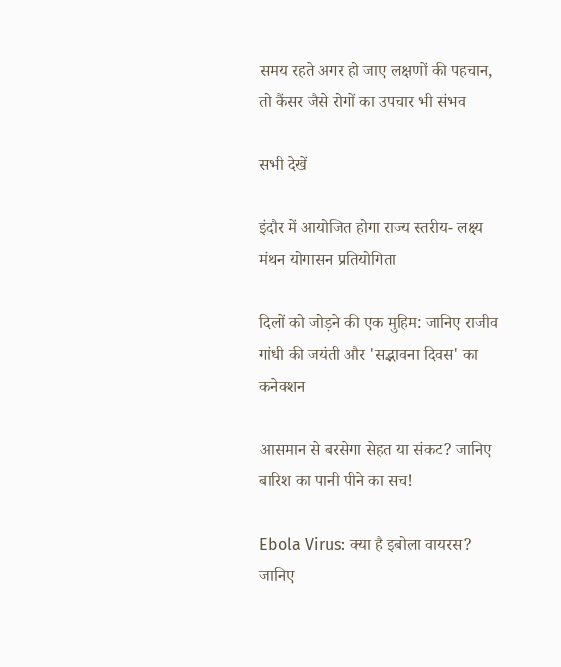समय रहते अगर हो जाए लक्षणों की पहचान, तो कैंसर जैसे रोगों का उपचार भी संभव

सभी देखें

इंदौर में आयोजित होगा राज्य स्तरीय- लक्ष्य मंथन योगासन प्रतियोगिता

दिलों को जोड़ने की एक मुहिम: जानिए राजीव गांधी की जयंती और 'सद्भावना दिवस' का कनेक्शन

आसमान से बरसेगा सेहत या संकट? जानिए बारिश का पानी पीने का सच!

Ebola Virus: क्या है इबोला वायरस? जानिए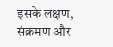इसके लक्षण, संक्रमण और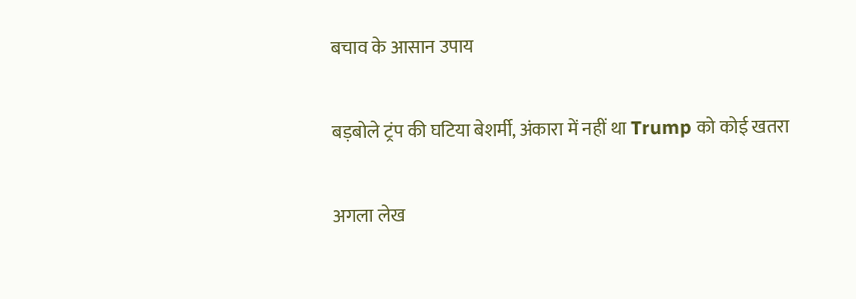बचाव के आसान उपाय

बड़बोले ट्रंप की घटिया बेशर्मी, अंकारा में नहीं था Trump को कोई खतरा

अगला लेख